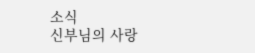소식
신부님의 사랑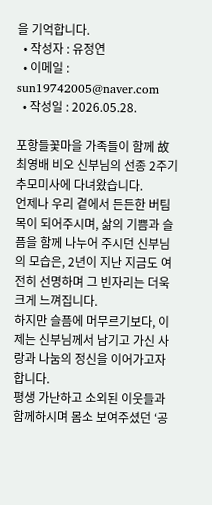을 기억합니다.
  • 작성자 : 유정연
  • 이메일 : sun19742005@naver.com
  • 작성일 : 2026.05.28.

포항들꽃마을 가족들이 함께 故 최영배 비오 신부님의 선종 2주기 추모미사에 다녀왔습니다.
언제나 우리 곁에서 든든한 버팀목이 되어주시며, 삶의 기쁨과 슬픔을 함께 나누어 주시던 신부님의 모습은, 2년이 지난 지금도 여전히 선명하며 그 빈자리는 더욱 크게 느껴집니다.
하지만 슬픔에 머무르기보다, 이제는 신부님께서 남기고 가신 사랑과 나눔의 정신을 이어가고자 합니다.
평생 가난하고 소외된 이웃들과 함께하시며 몸소 보여주셨던 ‘공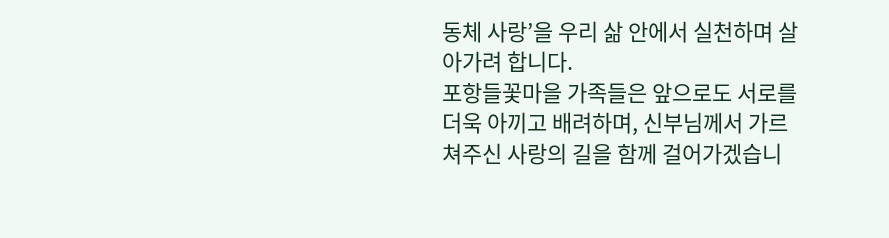동체 사랑’을 우리 삶 안에서 실천하며 살아가려 합니다.
포항들꽃마을 가족들은 앞으로도 서로를 더욱 아끼고 배려하며, 신부님께서 가르쳐주신 사랑의 길을 함께 걸어가겠습니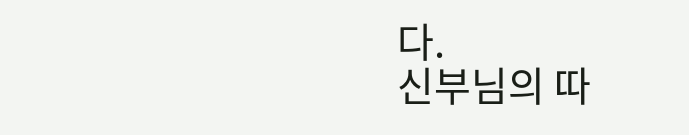다.
신부님의 따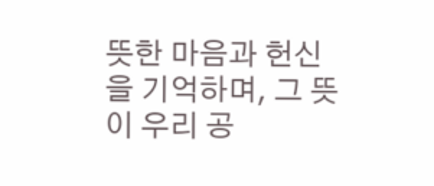뜻한 마음과 헌신을 기억하며, 그 뜻이 우리 공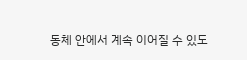동체 안에서 계속 이어질 수 있도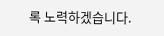록 노력하겠습니다.